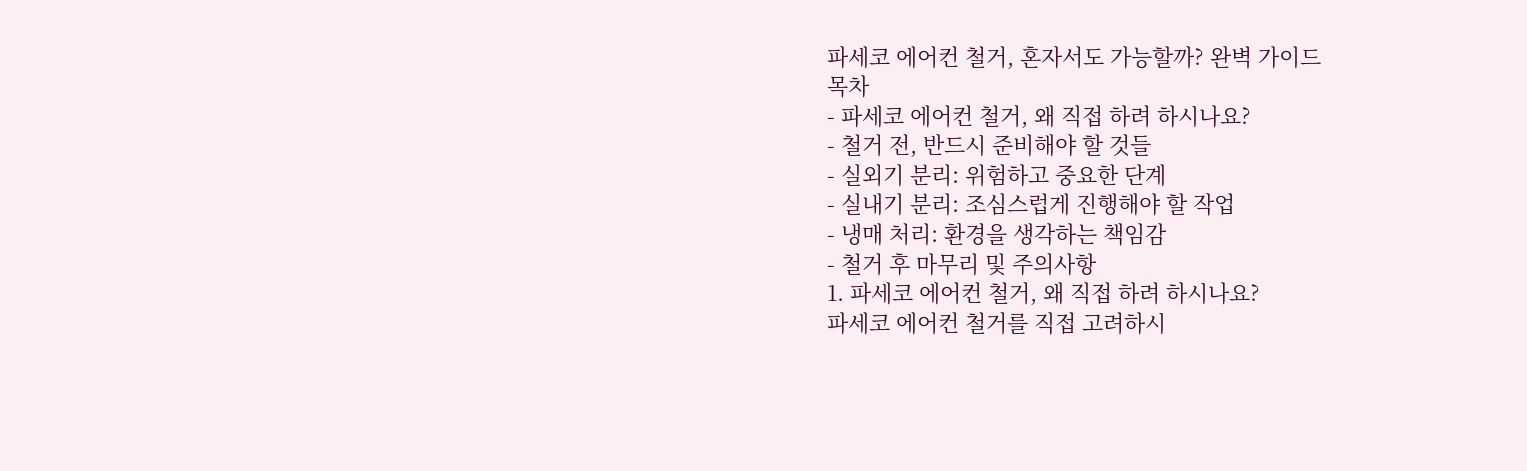파세코 에어컨 철거, 혼자서도 가능할까? 완벽 가이드
목차
- 파세코 에어컨 철거, 왜 직접 하려 하시나요?
- 철거 전, 반드시 준비해야 할 것들
- 실외기 분리: 위험하고 중요한 단계
- 실내기 분리: 조심스럽게 진행해야 할 작업
- 냉매 처리: 환경을 생각하는 책임감
- 철거 후 마무리 및 주의사항
1. 파세코 에어컨 철거, 왜 직접 하려 하시나요?
파세코 에어컨 철거를 직접 고려하시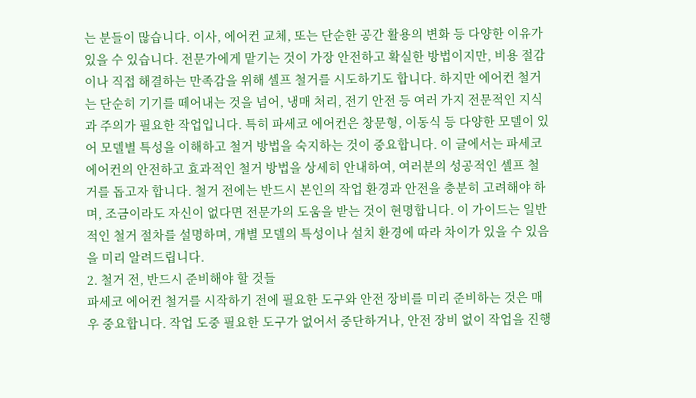는 분들이 많습니다. 이사, 에어컨 교체, 또는 단순한 공간 활용의 변화 등 다양한 이유가 있을 수 있습니다. 전문가에게 맡기는 것이 가장 안전하고 확실한 방법이지만, 비용 절감이나 직접 해결하는 만족감을 위해 셀프 철거를 시도하기도 합니다. 하지만 에어컨 철거는 단순히 기기를 떼어내는 것을 넘어, 냉매 처리, 전기 안전 등 여러 가지 전문적인 지식과 주의가 필요한 작업입니다. 특히 파세코 에어컨은 창문형, 이동식 등 다양한 모델이 있어 모델별 특성을 이해하고 철거 방법을 숙지하는 것이 중요합니다. 이 글에서는 파세코 에어컨의 안전하고 효과적인 철거 방법을 상세히 안내하여, 여러분의 성공적인 셀프 철거를 돕고자 합니다. 철거 전에는 반드시 본인의 작업 환경과 안전을 충분히 고려해야 하며, 조금이라도 자신이 없다면 전문가의 도움을 받는 것이 현명합니다. 이 가이드는 일반적인 철거 절차를 설명하며, 개별 모델의 특성이나 설치 환경에 따라 차이가 있을 수 있음을 미리 알려드립니다.
2. 철거 전, 반드시 준비해야 할 것들
파세코 에어컨 철거를 시작하기 전에 필요한 도구와 안전 장비를 미리 준비하는 것은 매우 중요합니다. 작업 도중 필요한 도구가 없어서 중단하거나, 안전 장비 없이 작업을 진행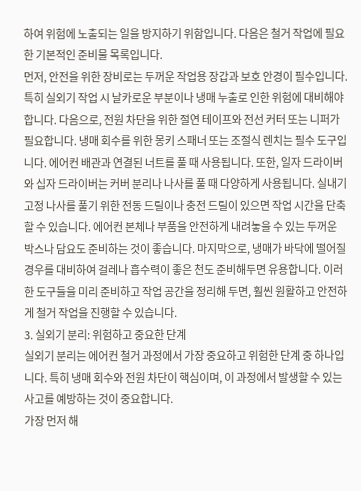하여 위험에 노출되는 일을 방지하기 위함입니다. 다음은 철거 작업에 필요한 기본적인 준비물 목록입니다.
먼저, 안전을 위한 장비로는 두꺼운 작업용 장갑과 보호 안경이 필수입니다. 특히 실외기 작업 시 날카로운 부분이나 냉매 누출로 인한 위험에 대비해야 합니다. 다음으로, 전원 차단을 위한 절연 테이프와 전선 커터 또는 니퍼가 필요합니다. 냉매 회수를 위한 몽키 스패너 또는 조절식 렌치는 필수 도구입니다. 에어컨 배관과 연결된 너트를 풀 때 사용됩니다. 또한, 일자 드라이버와 십자 드라이버는 커버 분리나 나사를 풀 때 다양하게 사용됩니다. 실내기 고정 나사를 풀기 위한 전동 드릴이나 충전 드릴이 있으면 작업 시간을 단축할 수 있습니다. 에어컨 본체나 부품을 안전하게 내려놓을 수 있는 두꺼운 박스나 담요도 준비하는 것이 좋습니다. 마지막으로, 냉매가 바닥에 떨어질 경우를 대비하여 걸레나 흡수력이 좋은 천도 준비해두면 유용합니다. 이러한 도구들을 미리 준비하고 작업 공간을 정리해 두면, 훨씬 원활하고 안전하게 철거 작업을 진행할 수 있습니다.
3. 실외기 분리: 위험하고 중요한 단계
실외기 분리는 에어컨 철거 과정에서 가장 중요하고 위험한 단계 중 하나입니다. 특히 냉매 회수와 전원 차단이 핵심이며, 이 과정에서 발생할 수 있는 사고를 예방하는 것이 중요합니다.
가장 먼저 해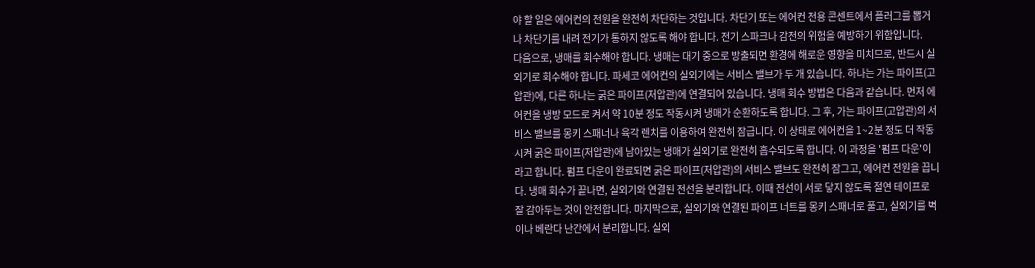야 할 일은 에어컨의 전원을 완전히 차단하는 것입니다. 차단기 또는 에어컨 전용 콘센트에서 플러그를 뽑거나 차단기를 내려 전기가 통하지 않도록 해야 합니다. 전기 스파크나 감전의 위험을 예방하기 위함입니다.
다음으로, 냉매를 회수해야 합니다. 냉매는 대기 중으로 방출되면 환경에 해로운 영향을 미치므로, 반드시 실외기로 회수해야 합니다. 파세코 에어컨의 실외기에는 서비스 밸브가 두 개 있습니다. 하나는 가는 파이프(고압관)에, 다른 하나는 굵은 파이프(저압관)에 연결되어 있습니다. 냉매 회수 방법은 다음과 같습니다. 먼저 에어컨을 냉방 모드로 켜서 약 10분 정도 작동시켜 냉매가 순환하도록 합니다. 그 후, 가는 파이프(고압관)의 서비스 밸브를 몽키 스패너나 육각 렌치를 이용하여 완전히 잠급니다. 이 상태로 에어컨을 1~2분 정도 더 작동시켜 굵은 파이프(저압관)에 남아있는 냉매가 실외기로 완전히 흡수되도록 합니다. 이 과정을 '펌프 다운'이라고 합니다. 펌프 다운이 완료되면 굵은 파이프(저압관)의 서비스 밸브도 완전히 잠그고, 에어컨 전원을 끕니다. 냉매 회수가 끝나면, 실외기와 연결된 전선을 분리합니다. 이때 전선이 서로 닿지 않도록 절연 테이프로 잘 감아두는 것이 안전합니다. 마지막으로, 실외기와 연결된 파이프 너트를 몽키 스패너로 풀고, 실외기를 벽이나 베란다 난간에서 분리합니다. 실외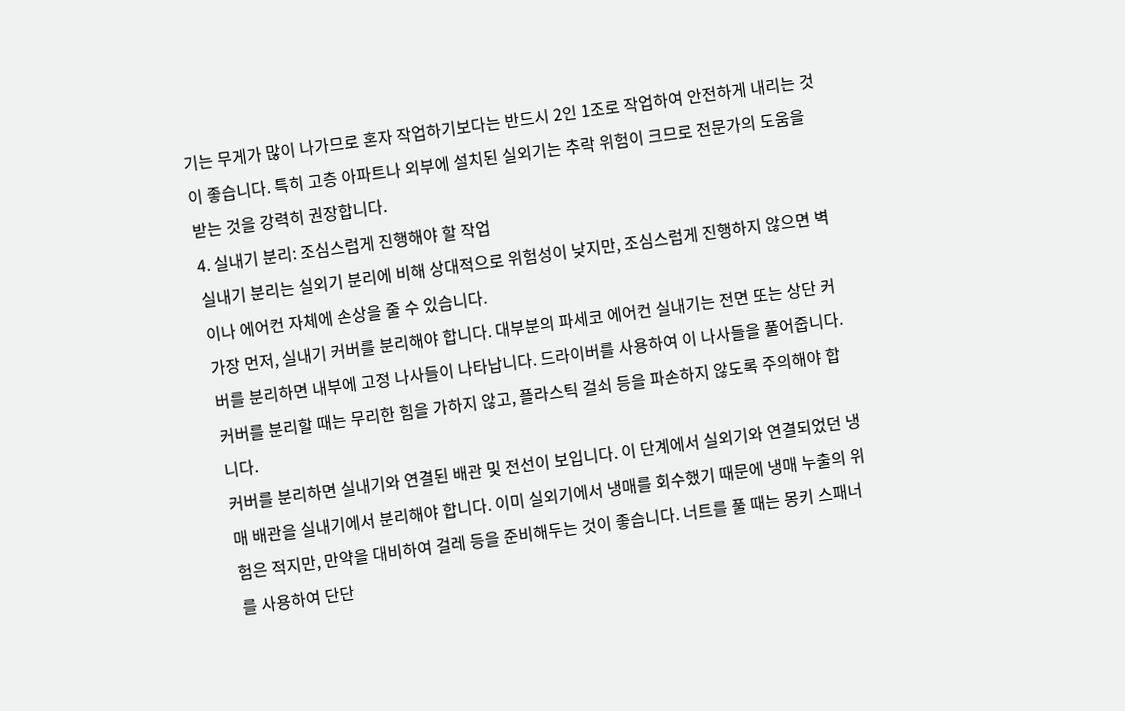기는 무게가 많이 나가므로 혼자 작업하기보다는 반드시 2인 1조로 작업하여 안전하게 내리는 것이 좋습니다. 특히 고층 아파트나 외부에 설치된 실외기는 추락 위험이 크므로 전문가의 도움을 받는 것을 강력히 권장합니다.
4. 실내기 분리: 조심스럽게 진행해야 할 작업
실내기 분리는 실외기 분리에 비해 상대적으로 위험성이 낮지만, 조심스럽게 진행하지 않으면 벽이나 에어컨 자체에 손상을 줄 수 있습니다.
가장 먼저, 실내기 커버를 분리해야 합니다. 대부분의 파세코 에어컨 실내기는 전면 또는 상단 커버를 분리하면 내부에 고정 나사들이 나타납니다. 드라이버를 사용하여 이 나사들을 풀어줍니다. 커버를 분리할 때는 무리한 힘을 가하지 않고, 플라스틱 걸쇠 등을 파손하지 않도록 주의해야 합니다.
커버를 분리하면 실내기와 연결된 배관 및 전선이 보입니다. 이 단계에서 실외기와 연결되었던 냉매 배관을 실내기에서 분리해야 합니다. 이미 실외기에서 냉매를 회수했기 때문에 냉매 누출의 위험은 적지만, 만약을 대비하여 걸레 등을 준비해두는 것이 좋습니다. 너트를 풀 때는 몽키 스패너를 사용하여 단단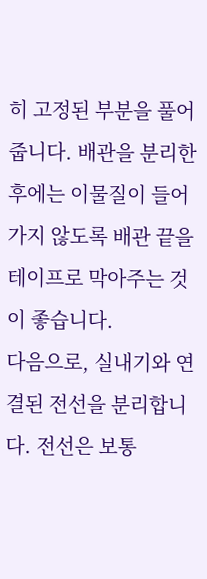히 고정된 부분을 풀어줍니다. 배관을 분리한 후에는 이물질이 들어가지 않도록 배관 끝을 테이프로 막아주는 것이 좋습니다.
다음으로, 실내기와 연결된 전선을 분리합니다. 전선은 보통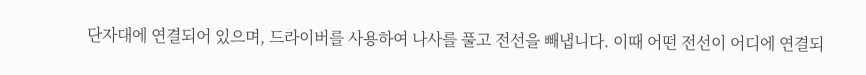단자대에 연결되어 있으며, 드라이버를 사용하여 나사를 풀고 전선을 빼냅니다. 이때 어떤 전선이 어디에 연결되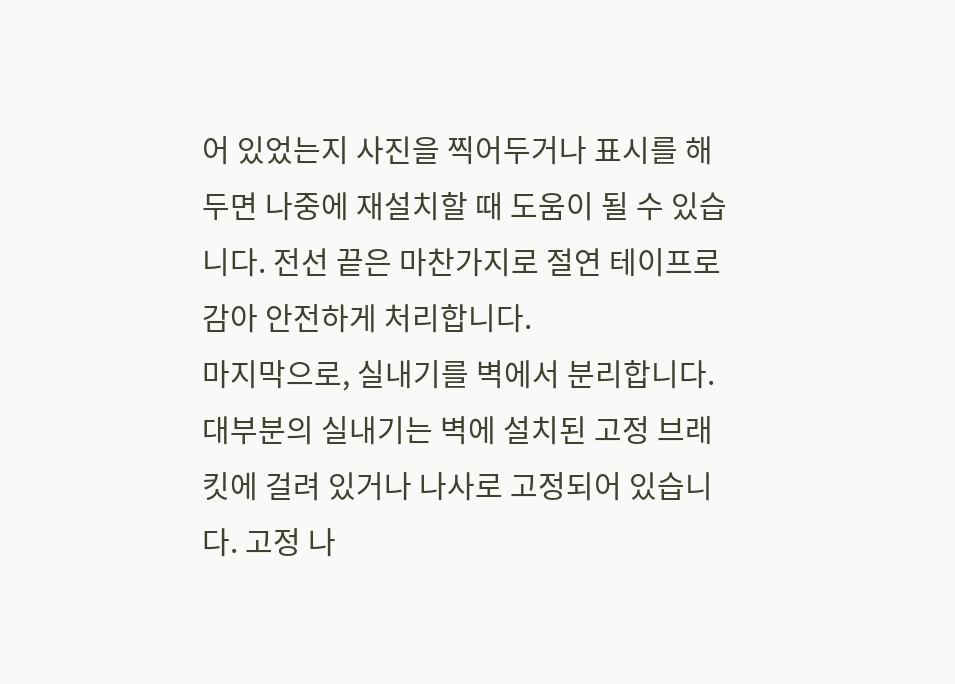어 있었는지 사진을 찍어두거나 표시를 해두면 나중에 재설치할 때 도움이 될 수 있습니다. 전선 끝은 마찬가지로 절연 테이프로 감아 안전하게 처리합니다.
마지막으로, 실내기를 벽에서 분리합니다. 대부분의 실내기는 벽에 설치된 고정 브래킷에 걸려 있거나 나사로 고정되어 있습니다. 고정 나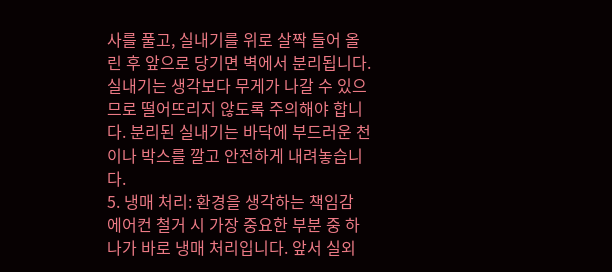사를 풀고, 실내기를 위로 살짝 들어 올린 후 앞으로 당기면 벽에서 분리됩니다. 실내기는 생각보다 무게가 나갈 수 있으므로 떨어뜨리지 않도록 주의해야 합니다. 분리된 실내기는 바닥에 부드러운 천이나 박스를 깔고 안전하게 내려놓습니다.
5. 냉매 처리: 환경을 생각하는 책임감
에어컨 철거 시 가장 중요한 부분 중 하나가 바로 냉매 처리입니다. 앞서 실외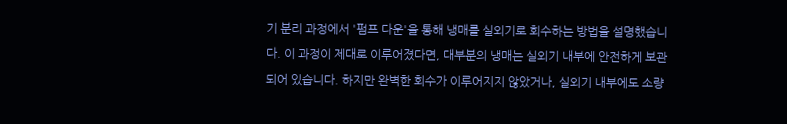기 분리 과정에서 '펌프 다운'을 통해 냉매를 실외기로 회수하는 방법을 설명했습니다. 이 과정이 제대로 이루어졌다면, 대부분의 냉매는 실외기 내부에 안전하게 보관되어 있습니다. 하지만 완벽한 회수가 이루어지지 않았거나, 실외기 내부에도 소량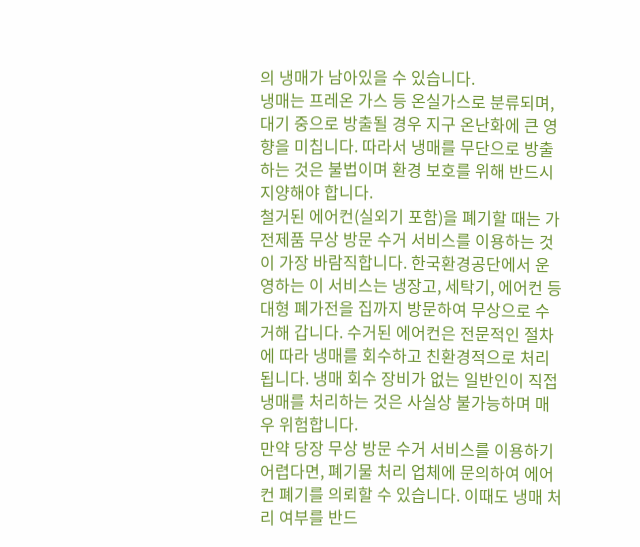의 냉매가 남아있을 수 있습니다.
냉매는 프레온 가스 등 온실가스로 분류되며, 대기 중으로 방출될 경우 지구 온난화에 큰 영향을 미칩니다. 따라서 냉매를 무단으로 방출하는 것은 불법이며 환경 보호를 위해 반드시 지양해야 합니다.
철거된 에어컨(실외기 포함)을 폐기할 때는 가전제품 무상 방문 수거 서비스를 이용하는 것이 가장 바람직합니다. 한국환경공단에서 운영하는 이 서비스는 냉장고, 세탁기, 에어컨 등 대형 폐가전을 집까지 방문하여 무상으로 수거해 갑니다. 수거된 에어컨은 전문적인 절차에 따라 냉매를 회수하고 친환경적으로 처리됩니다. 냉매 회수 장비가 없는 일반인이 직접 냉매를 처리하는 것은 사실상 불가능하며 매우 위험합니다.
만약 당장 무상 방문 수거 서비스를 이용하기 어렵다면, 폐기물 처리 업체에 문의하여 에어컨 폐기를 의뢰할 수 있습니다. 이때도 냉매 처리 여부를 반드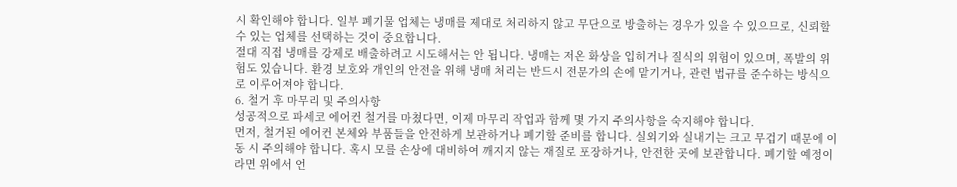시 확인해야 합니다. 일부 폐기물 업체는 냉매를 제대로 처리하지 않고 무단으로 방출하는 경우가 있을 수 있으므로, 신뢰할 수 있는 업체를 선택하는 것이 중요합니다.
절대 직접 냉매를 강제로 배출하려고 시도해서는 안 됩니다. 냉매는 저온 화상을 입히거나 질식의 위험이 있으며, 폭발의 위험도 있습니다. 환경 보호와 개인의 안전을 위해 냉매 처리는 반드시 전문가의 손에 맡기거나, 관련 법규를 준수하는 방식으로 이루어져야 합니다.
6. 철거 후 마무리 및 주의사항
성공적으로 파세코 에어컨 철거를 마쳤다면, 이제 마무리 작업과 함께 몇 가지 주의사항을 숙지해야 합니다.
먼저, 철거된 에어컨 본체와 부품들을 안전하게 보관하거나 폐기할 준비를 합니다. 실외기와 실내기는 크고 무겁기 때문에 이동 시 주의해야 합니다. 혹시 모를 손상에 대비하여 깨지지 않는 재질로 포장하거나, 안전한 곳에 보관합니다. 폐기할 예정이라면 위에서 언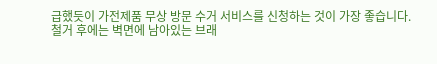급했듯이 가전제품 무상 방문 수거 서비스를 신청하는 것이 가장 좋습니다.
철거 후에는 벽면에 남아있는 브래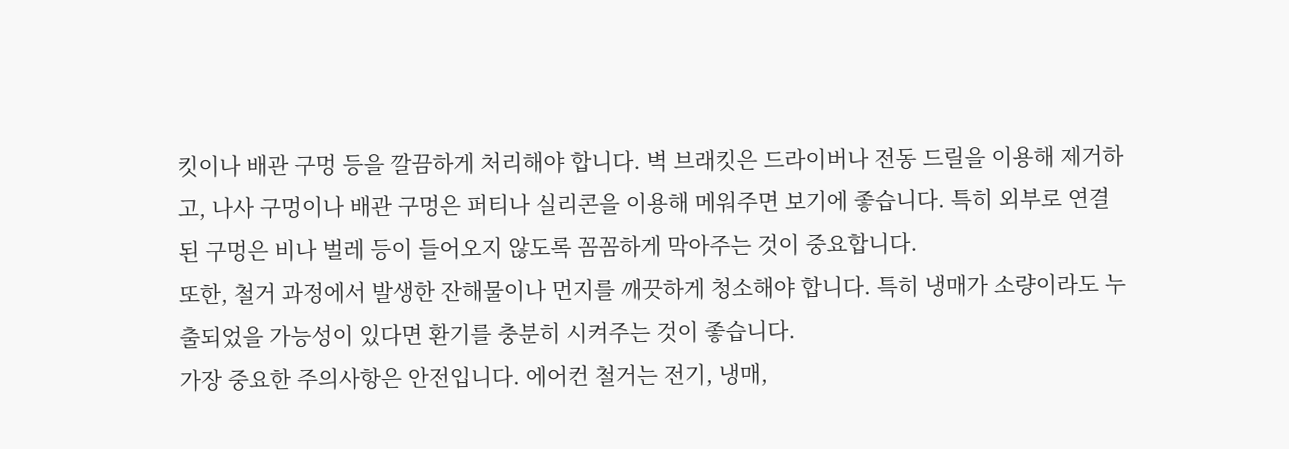킷이나 배관 구멍 등을 깔끔하게 처리해야 합니다. 벽 브래킷은 드라이버나 전동 드릴을 이용해 제거하고, 나사 구멍이나 배관 구멍은 퍼티나 실리콘을 이용해 메워주면 보기에 좋습니다. 특히 외부로 연결된 구멍은 비나 벌레 등이 들어오지 않도록 꼼꼼하게 막아주는 것이 중요합니다.
또한, 철거 과정에서 발생한 잔해물이나 먼지를 깨끗하게 청소해야 합니다. 특히 냉매가 소량이라도 누출되었을 가능성이 있다면 환기를 충분히 시켜주는 것이 좋습니다.
가장 중요한 주의사항은 안전입니다. 에어컨 철거는 전기, 냉매,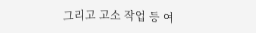그리고 고소 작업 등 여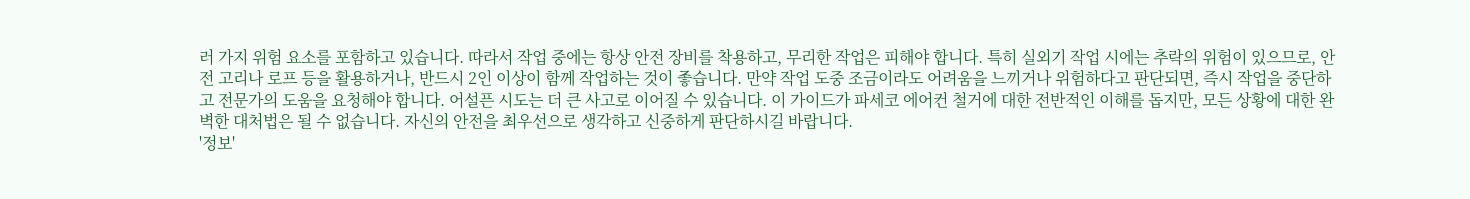러 가지 위험 요소를 포함하고 있습니다. 따라서 작업 중에는 항상 안전 장비를 착용하고, 무리한 작업은 피해야 합니다. 특히 실외기 작업 시에는 추락의 위험이 있으므로, 안전 고리나 로프 등을 활용하거나, 반드시 2인 이상이 함께 작업하는 것이 좋습니다. 만약 작업 도중 조금이라도 어려움을 느끼거나 위험하다고 판단되면, 즉시 작업을 중단하고 전문가의 도움을 요청해야 합니다. 어설픈 시도는 더 큰 사고로 이어질 수 있습니다. 이 가이드가 파세코 에어컨 철거에 대한 전반적인 이해를 돕지만, 모든 상황에 대한 완벽한 대처법은 될 수 없습니다. 자신의 안전을 최우선으로 생각하고 신중하게 판단하시길 바랍니다.
'정보'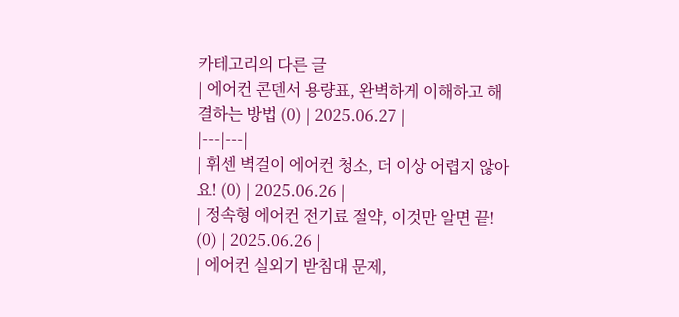카테고리의 다른 글
| 에어컨 콘덴서 용량표, 완벽하게 이해하고 해결하는 방법 (0) | 2025.06.27 |
|---|---|
| 휘센 벽걸이 에어컨 청소, 더 이상 어렵지 않아요! (0) | 2025.06.26 |
| 정속형 에어컨 전기료 절약, 이것만 알면 끝! (0) | 2025.06.26 |
| 에어컨 실외기 받침대 문제,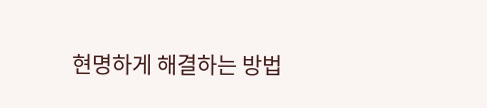현명하게 해결하는 방법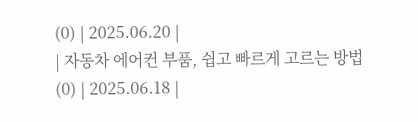(0) | 2025.06.20 |
| 자동차 에어컨 부품, 쉽고 빠르게 고르는 방법 (0) | 2025.06.18 |